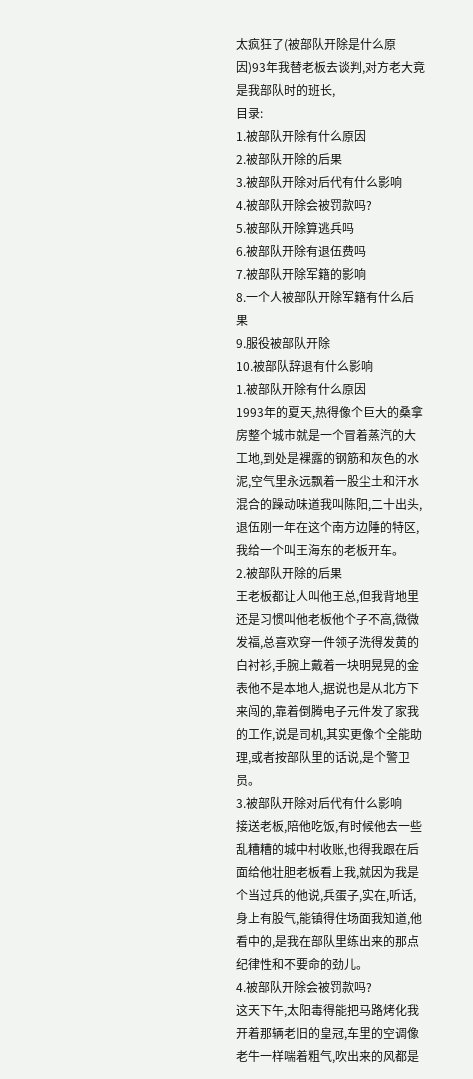太疯狂了(被部队开除是什么原因)93年我替老板去谈判,对方老大竟是我部队时的班长,
目录:
1.被部队开除有什么原因
2.被部队开除的后果
3.被部队开除对后代有什么影响
4.被部队开除会被罚款吗?
5.被部队开除算逃兵吗
6.被部队开除有退伍费吗
7.被部队开除军籍的影响
8.一个人被部队开除军籍有什么后果
9.服役被部队开除
10.被部队辞退有什么影响
1.被部队开除有什么原因
1993年的夏天,热得像个巨大的桑拿房整个城市就是一个冒着蒸汽的大工地,到处是裸露的钢筋和灰色的水泥,空气里永远飘着一股尘土和汗水混合的躁动味道我叫陈阳,二十出头,退伍刚一年在这个南方边陲的特区,我给一个叫王海东的老板开车。
2.被部队开除的后果
王老板都让人叫他王总,但我背地里还是习惯叫他老板他个子不高,微微发福,总喜欢穿一件领子洗得发黄的白衬衫,手腕上戴着一块明晃晃的金表他不是本地人,据说也是从北方下来闯的,靠着倒腾电子元件发了家我的工作,说是司机,其实更像个全能助理,或者按部队里的话说,是个警卫员。
3.被部队开除对后代有什么影响
接送老板,陪他吃饭,有时候他去一些乱糟糟的城中村收账,也得我跟在后面给他壮胆老板看上我,就因为我是个当过兵的他说,兵蛋子,实在,听话,身上有股气,能镇得住场面我知道,他看中的,是我在部队里练出来的那点纪律性和不要命的劲儿。
4.被部队开除会被罚款吗?
这天下午,太阳毒得能把马路烤化我开着那辆老旧的皇冠,车里的空调像老牛一样喘着粗气,吹出来的风都是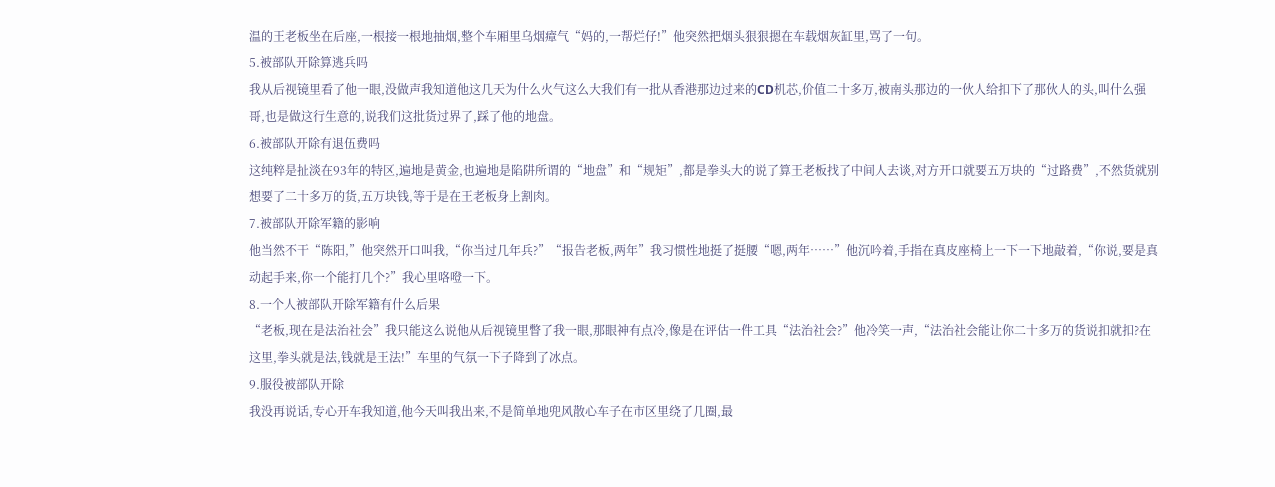温的王老板坐在后座,一根接一根地抽烟,整个车厢里乌烟瘴气“妈的,一帮烂仔!”他突然把烟头狠狠摁在车载烟灰缸里,骂了一句。
5.被部队开除算逃兵吗
我从后视镜里看了他一眼,没做声我知道他这几天为什么火气这么大我们有一批从香港那边过来的CD机芯,价值二十多万,被南头那边的一伙人给扣下了那伙人的头,叫什么强哥,也是做这行生意的,说我们这批货过界了,踩了他的地盘。
6.被部队开除有退伍费吗
这纯粹是扯淡在93年的特区,遍地是黄金,也遍地是陷阱所谓的“地盘”和“规矩”,都是拳头大的说了算王老板找了中间人去谈,对方开口就要五万块的“过路费”,不然货就别想要了二十多万的货,五万块钱,等于是在王老板身上割肉。
7.被部队开除军籍的影响
他当然不干“陈阳,”他突然开口叫我,“你当过几年兵?”“报告老板,两年”我习惯性地挺了挺腰“嗯,两年……”他沉吟着,手指在真皮座椅上一下一下地敲着,“你说,要是真动起手来,你一个能打几个?”我心里咯噔一下。
8.一个人被部队开除军籍有什么后果
“老板,现在是法治社会”我只能这么说他从后视镜里瞥了我一眼,那眼神有点冷,像是在评估一件工具“法治社会?”他冷笑一声,“法治社会能让你二十多万的货说扣就扣?在这里,拳头就是法,钱就是王法!”车里的气氛一下子降到了冰点。
9.服役被部队开除
我没再说话,专心开车我知道,他今天叫我出来,不是简单地兜风散心车子在市区里绕了几圈,最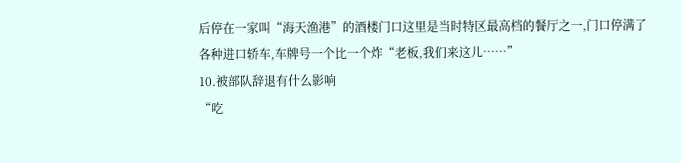后停在一家叫“海天渔港”的酒楼门口这里是当时特区最高档的餐厅之一,门口停满了各种进口轿车,车牌号一个比一个炸“老板,我们来这儿……”
10.被部队辞退有什么影响
“吃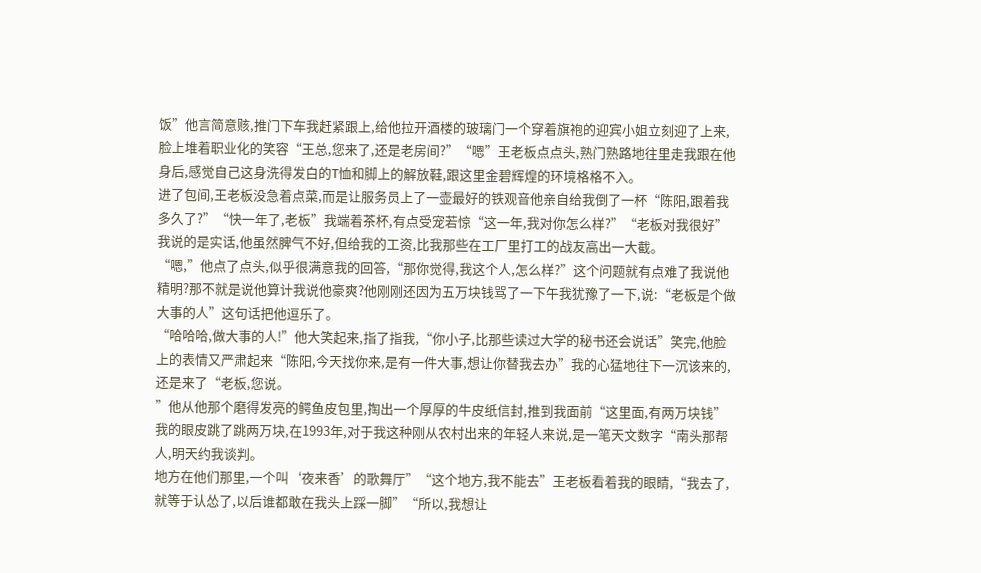饭”他言简意赅,推门下车我赶紧跟上,给他拉开酒楼的玻璃门一个穿着旗袍的迎宾小姐立刻迎了上来,脸上堆着职业化的笑容“王总,您来了,还是老房间?”“嗯”王老板点点头,熟门熟路地往里走我跟在他身后,感觉自己这身洗得发白的T恤和脚上的解放鞋,跟这里金碧辉煌的环境格格不入。
进了包间,王老板没急着点菜,而是让服务员上了一壶最好的铁观音他亲自给我倒了一杯“陈阳,跟着我多久了?”“快一年了,老板”我端着茶杯,有点受宠若惊“这一年,我对你怎么样?”“老板对我很好”我说的是实话,他虽然脾气不好,但给我的工资,比我那些在工厂里打工的战友高出一大截。
“嗯,”他点了点头,似乎很满意我的回答,“那你觉得,我这个人,怎么样?”这个问题就有点难了我说他精明?那不就是说他算计我说他豪爽?他刚刚还因为五万块钱骂了一下午我犹豫了一下,说:“老板是个做大事的人”这句话把他逗乐了。
“哈哈哈,做大事的人!”他大笑起来,指了指我,“你小子,比那些读过大学的秘书还会说话”笑完,他脸上的表情又严肃起来“陈阳,今天找你来,是有一件大事,想让你替我去办”我的心猛地往下一沉该来的,还是来了“老板,您说。
”他从他那个磨得发亮的鳄鱼皮包里,掏出一个厚厚的牛皮纸信封,推到我面前“这里面,有两万块钱”我的眼皮跳了跳两万块,在1993年,对于我这种刚从农村出来的年轻人来说,是一笔天文数字“南头那帮人,明天约我谈判。
地方在他们那里,一个叫‘夜来香’的歌舞厅”“这个地方,我不能去”王老板看着我的眼睛,“我去了,就等于认怂了,以后谁都敢在我头上踩一脚”“所以,我想让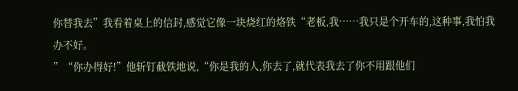你替我去”我看着桌上的信封,感觉它像一块烧红的烙铁“老板,我……我只是个开车的,这种事,我怕我办不好。
”“你办得好!”他斩钉截铁地说,“你是我的人,你去了,就代表我去了你不用跟他们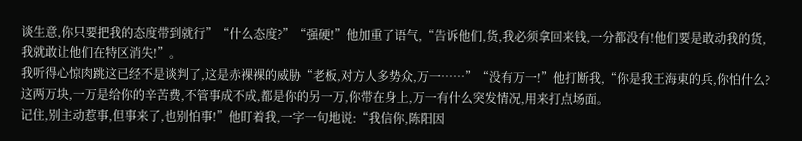谈生意,你只要把我的态度带到就行”“什么态度?”“强硬!”他加重了语气,“告诉他们,货,我必须拿回来钱,一分都没有!他们要是敢动我的货,我就敢让他们在特区消失!”。
我听得心惊肉跳这已经不是谈判了,这是赤裸裸的威胁“老板,对方人多势众,万一……”“没有万一!”他打断我,“你是我王海東的兵,你怕什么?这两万块,一万是给你的辛苦费,不管事成不成,都是你的另一万,你带在身上,万一有什么突发情况,用来打点场面。
记住,别主动惹事,但事来了,也别怕事!”他盯着我,一字一句地说:“我信你,陈阳因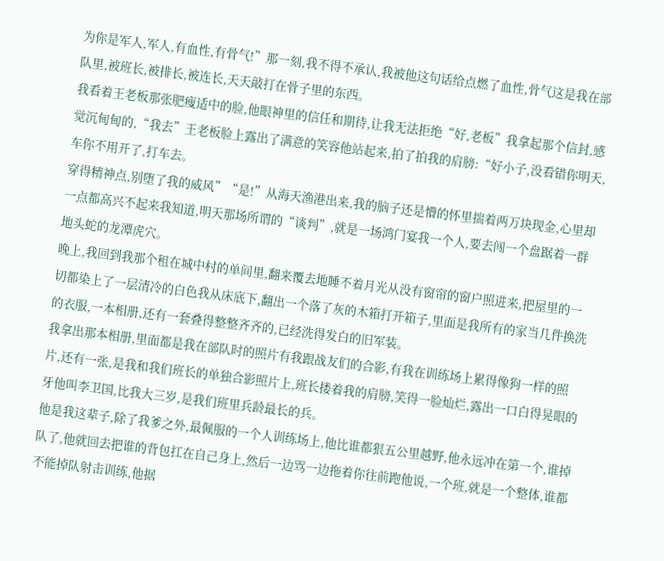为你是军人,军人,有血性,有骨气!”那一刻,我不得不承认,我被他这句话给点燃了血性,骨气这是我在部队里,被班长,被排长,被连长,天天敲打在骨子里的东西。
我看着王老板那张肥瘦适中的脸,他眼神里的信任和期待,让我无法拒绝“好,老板”我拿起那个信封,感觉沉甸甸的,“我去”王老板脸上露出了满意的笑容他站起来,拍了拍我的肩膀:“好小子,没看错你明天,车你不用开了,打车去。
穿得精神点,别堕了我的威风”“是!”从海天渔港出来,我的脑子还是懵的怀里揣着两万块现金,心里却一点都高兴不起来我知道,明天那场所谓的“谈判”,就是一场鸿门宴我一个人,要去闯一个盘踞着一群地头蛇的龙潭虎穴。
晚上,我回到我那个租在城中村的单间里,翻来覆去地睡不着月光从没有窗帘的窗户照进来,把屋里的一切都染上了一层清冷的白色我从床底下,翻出一个落了灰的木箱打开箱子,里面是我所有的家当几件换洗的衣服,一本相册,还有一套叠得整整齐齐的,已经洗得发白的旧军装。
我拿出那本相册,里面都是我在部队时的照片有我跟战友们的合影,有我在训练场上累得像狗一样的照片,还有一张,是我和我们班长的单独合影照片上,班长搂着我的肩膀,笑得一脸灿烂,露出一口白得晃眼的牙他叫李卫国,比我大三岁,是我们班里兵龄最长的兵。
他是我这辈子,除了我爹之外,最佩服的一个人训练场上,他比谁都狠五公里越野,他永远冲在第一个,谁掉队了,他就回去把谁的背包扛在自己身上,然后一边骂一边拖着你往前跑他说,一个班,就是一个整体,谁都不能掉队射击训练,他据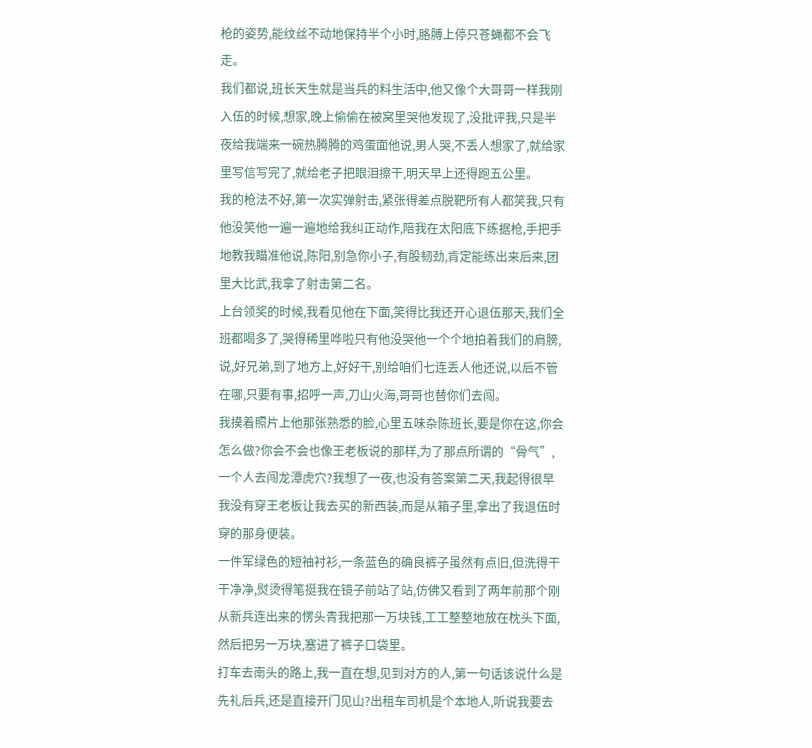枪的姿势,能纹丝不动地保持半个小时,胳膊上停只苍蝇都不会飞走。
我们都说,班长天生就是当兵的料生活中,他又像个大哥哥一样我刚入伍的时候,想家,晚上偷偷在被窝里哭他发现了,没批评我,只是半夜给我端来一碗热腾腾的鸡蛋面他说,男人哭,不丢人想家了,就给家里写信写完了,就给老子把眼泪擦干,明天早上还得跑五公里。
我的枪法不好,第一次实弹射击,紧张得差点脱靶所有人都笑我,只有他没笑他一遍一遍地给我纠正动作,陪我在太阳底下练据枪,手把手地教我瞄准他说,陈阳,别急你小子,有股韧劲,肯定能练出来后来,团里大比武,我拿了射击第二名。
上台领奖的时候,我看见他在下面,笑得比我还开心退伍那天,我们全班都喝多了,哭得稀里哗啦只有他没哭他一个个地拍着我们的肩膀,说,好兄弟,到了地方上,好好干,别给咱们七连丢人他还说,以后不管在哪,只要有事,招呼一声,刀山火海,哥哥也替你们去闯。
我摸着照片上他那张熟悉的脸,心里五味杂陈班长,要是你在这,你会怎么做?你会不会也像王老板说的那样,为了那点所谓的“骨气”,一个人去闯龙潭虎穴?我想了一夜,也没有答案第二天,我起得很早我没有穿王老板让我去买的新西装,而是从箱子里,拿出了我退伍时穿的那身便装。
一件军绿色的短袖衬衫,一条蓝色的确良裤子虽然有点旧,但洗得干干净净,熨烫得笔挺我在镜子前站了站,仿佛又看到了两年前那个刚从新兵连出来的愣头青我把那一万块钱,工工整整地放在枕头下面,然后把另一万块,塞进了裤子口袋里。
打车去南头的路上,我一直在想,见到对方的人,第一句话该说什么是先礼后兵,还是直接开门见山?出租车司机是个本地人,听说我要去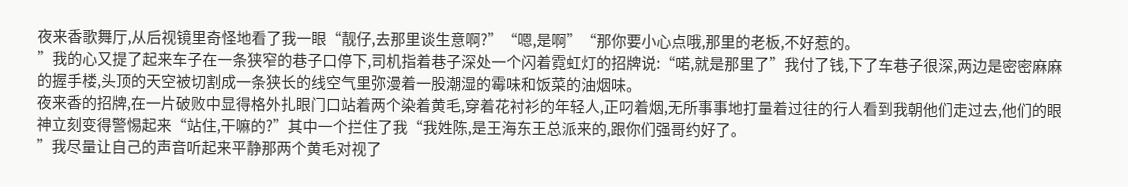夜来香歌舞厅,从后视镜里奇怪地看了我一眼“靓仔,去那里谈生意啊?”“嗯,是啊”“那你要小心点哦,那里的老板,不好惹的。
”我的心又提了起来车子在一条狭窄的巷子口停下,司机指着巷子深处一个闪着霓虹灯的招牌说:“喏,就是那里了”我付了钱,下了车巷子很深,两边是密密麻麻的握手楼,头顶的天空被切割成一条狭长的线空气里弥漫着一股潮湿的霉味和饭菜的油烟味。
夜来香的招牌,在一片破败中显得格外扎眼门口站着两个染着黄毛,穿着花衬衫的年轻人,正叼着烟,无所事事地打量着过往的行人看到我朝他们走过去,他们的眼神立刻变得警惕起来“站住,干嘛的?”其中一个拦住了我“我姓陈,是王海东王总派来的,跟你们强哥约好了。
”我尽量让自己的声音听起来平静那两个黄毛对视了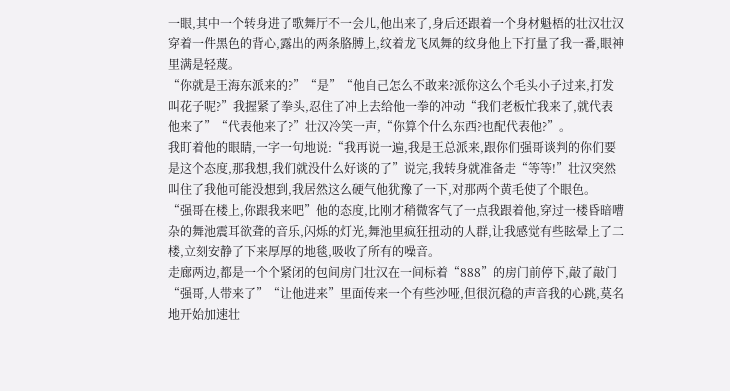一眼,其中一个转身进了歌舞厅不一会儿,他出来了,身后还跟着一个身材魁梧的壮汉壮汉穿着一件黑色的背心,露出的两条胳膊上,纹着龙飞凤舞的纹身他上下打量了我一番,眼神里满是轻蔑。
“你就是王海东派来的?”“是”“他自己怎么不敢来?派你这么个毛头小子过来,打发叫花子呢?”我握紧了拳头,忍住了冲上去给他一拳的冲动“我们老板忙我来了,就代表他来了”“代表他来了?”壮汉冷笑一声,“你算个什么东西?也配代表他?”。
我盯着他的眼睛,一字一句地说:“我再说一遍,我是王总派来,跟你们强哥谈判的你们要是这个态度,那我想,我们就没什么好谈的了”说完,我转身就准备走“等等!”壮汉突然叫住了我他可能没想到,我居然这么硬气他犹豫了一下,对那两个黄毛使了个眼色。
“强哥在楼上,你跟我来吧”他的态度,比刚才稍微客气了一点我跟着他,穿过一楼昏暗嘈杂的舞池震耳欲聋的音乐,闪烁的灯光,舞池里疯狂扭动的人群,让我感觉有些眩晕上了二楼,立刻安静了下来厚厚的地毯,吸收了所有的噪音。
走廊两边,都是一个个紧闭的包间房门壮汉在一间标着“888”的房门前停下,敲了敲门“强哥,人带来了”“让他进来”里面传来一个有些沙哑,但很沉稳的声音我的心跳,莫名地开始加速壮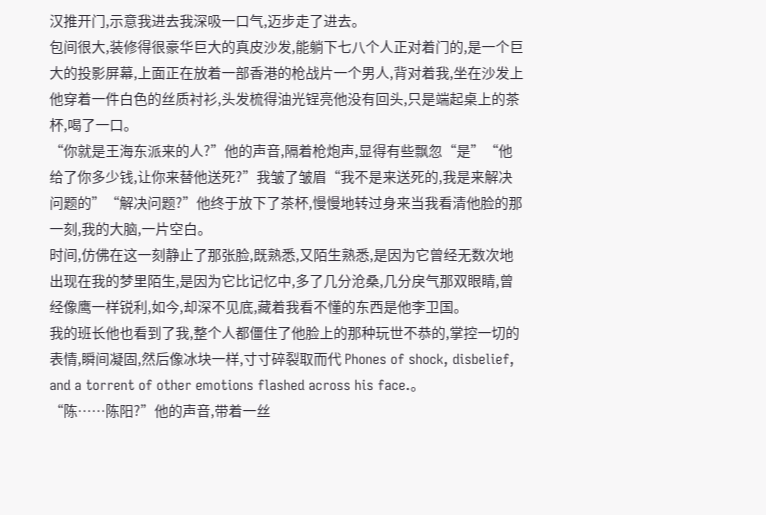汉推开门,示意我进去我深吸一口气,迈步走了进去。
包间很大,装修得很豪华巨大的真皮沙发,能躺下七八个人正对着门的,是一个巨大的投影屏幕,上面正在放着一部香港的枪战片一个男人,背对着我,坐在沙发上他穿着一件白色的丝质衬衫,头发梳得油光锃亮他没有回头,只是端起桌上的茶杯,喝了一口。
“你就是王海东派来的人?”他的声音,隔着枪炮声,显得有些飘忽“是”“他给了你多少钱,让你来替他送死?”我皱了皱眉“我不是来送死的,我是来解决问题的”“解决问题?”他终于放下了茶杯,慢慢地转过身来当我看清他脸的那一刻,我的大脑,一片空白。
时间,仿佛在这一刻静止了那张脸,既熟悉,又陌生熟悉,是因为它曾经无数次地出现在我的梦里陌生,是因为它比记忆中,多了几分沧桑,几分戾气那双眼睛,曾经像鹰一样锐利,如今,却深不见底,藏着我看不懂的东西是他李卫国。
我的班长他也看到了我,整个人都僵住了他脸上的那种玩世不恭的,掌控一切的表情,瞬间凝固,然后像冰块一样,寸寸碎裂取而代 Phones of shock, disbelief, and a torrent of other emotions flashed across his face.。
“陈……陈阳?”他的声音,带着一丝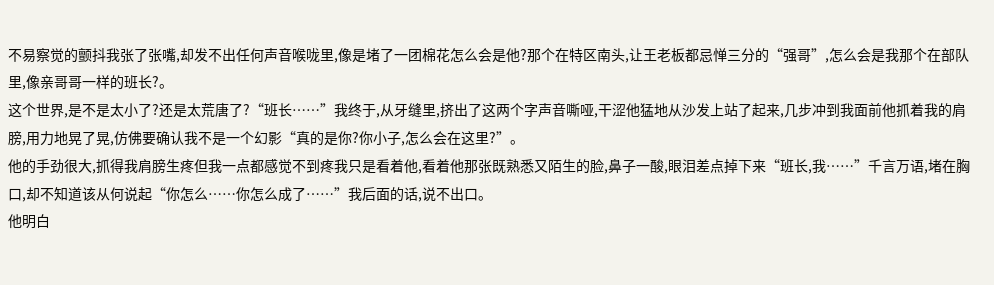不易察觉的颤抖我张了张嘴,却发不出任何声音喉咙里,像是堵了一团棉花怎么会是他?那个在特区南头,让王老板都忌惮三分的“强哥”,怎么会是我那个在部队里,像亲哥哥一样的班长?。
这个世界,是不是太小了?还是太荒唐了?“班长……”我终于,从牙缝里,挤出了这两个字声音嘶哑,干涩他猛地从沙发上站了起来,几步冲到我面前他抓着我的肩膀,用力地晃了晃,仿佛要确认我不是一个幻影“真的是你?你小子,怎么会在这里?”。
他的手劲很大,抓得我肩膀生疼但我一点都感觉不到疼我只是看着他,看着他那张既熟悉又陌生的脸,鼻子一酸,眼泪差点掉下来“班长,我……”千言万语,堵在胸口,却不知道该从何说起“你怎么……你怎么成了……”我后面的话,说不出口。
他明白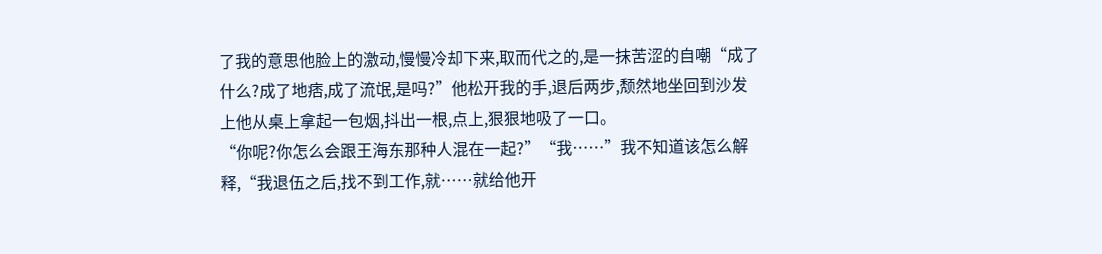了我的意思他脸上的激动,慢慢冷却下来,取而代之的,是一抹苦涩的自嘲“成了什么?成了地痞,成了流氓,是吗?”他松开我的手,退后两步,颓然地坐回到沙发上他从桌上拿起一包烟,抖出一根,点上,狠狠地吸了一口。
“你呢?你怎么会跟王海东那种人混在一起?”“我……”我不知道该怎么解释,“我退伍之后,找不到工作,就……就给他开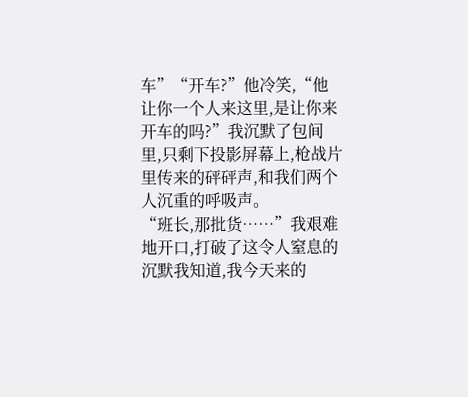车”“开车?”他冷笑,“他让你一个人来这里,是让你来开车的吗?”我沉默了包间里,只剩下投影屏幕上,枪战片里传来的砰砰声,和我们两个人沉重的呼吸声。
“班长,那批货……”我艰难地开口,打破了这令人窒息的沉默我知道,我今天来的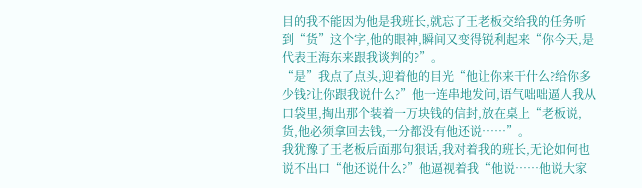目的我不能因为他是我班长,就忘了王老板交给我的任务听到“货”这个字,他的眼神,瞬间又变得锐利起来“你今天,是代表王海东来跟我谈判的?”。
“是”我点了点头,迎着他的目光“他让你来干什么?给你多少钱?让你跟我说什么?”他一连串地发问,语气咄咄逼人我从口袋里,掏出那个装着一万块钱的信封,放在桌上“老板说,货,他必须拿回去钱,一分都没有他还说……”。
我犹豫了王老板后面那句狠话,我对着我的班长,无论如何也说不出口“他还说什么?”他逼视着我“他说……他说大家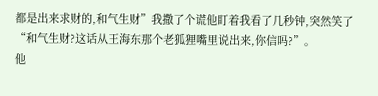都是出来求财的,和气生财”我撒了个谎他盯着我看了几秒钟,突然笑了“和气生财?这话从王海东那个老狐狸嘴里说出来,你信吗?”。
他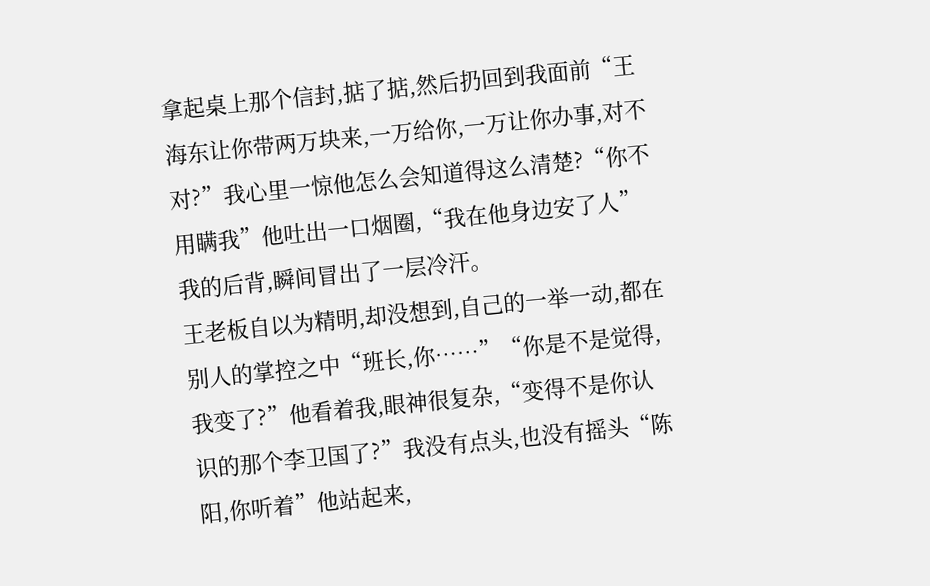拿起桌上那个信封,掂了掂,然后扔回到我面前“王海东让你带两万块来,一万给你,一万让你办事,对不对?”我心里一惊他怎么会知道得这么清楚?“你不用瞒我”他吐出一口烟圈,“我在他身边安了人”我的后背,瞬间冒出了一层冷汗。
王老板自以为精明,却没想到,自己的一举一动,都在别人的掌控之中“班长,你……”“你是不是觉得,我变了?”他看着我,眼神很复杂,“变得不是你认识的那个李卫国了?”我没有点头,也没有摇头“陈阳,你听着”他站起来,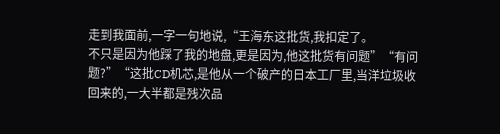走到我面前,一字一句地说,“王海东这批货,我扣定了。
不只是因为他踩了我的地盘,更是因为,他这批货有问题”“有问题?”“这批CD机芯,是他从一个破产的日本工厂里,当洋垃圾收回来的,一大半都是残次品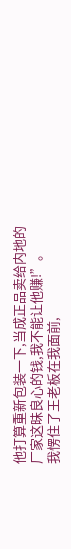他打算重新包装一下,当成正品卖给内地的厂家这昧良心的钱,我不能让他赚!”。
我愣住了王老板在我面前,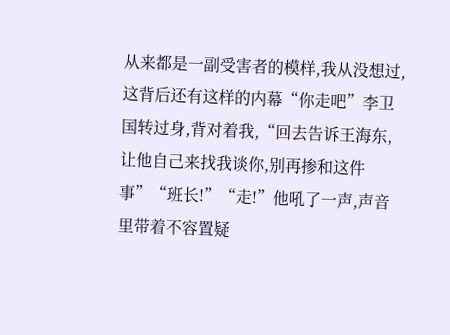从来都是一副受害者的模样,我从没想过,这背后还有这样的内幕“你走吧”李卫国转过身,背对着我,“回去告诉王海东,让他自己来找我谈你,别再掺和这件事”“班长!”“走!”他吼了一声,声音里带着不容置疑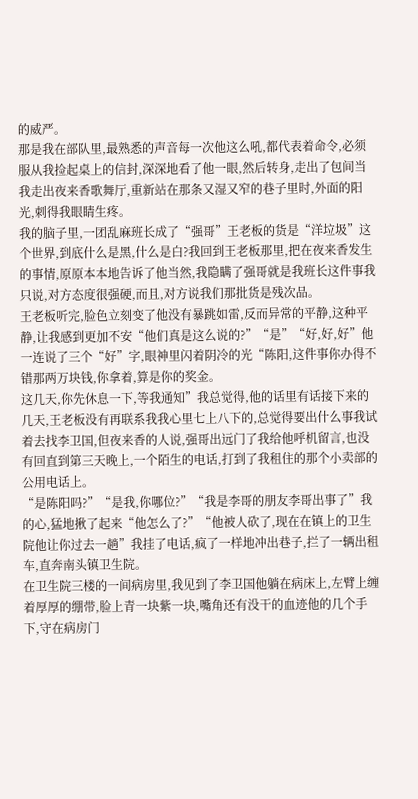的威严。
那是我在部队里,最熟悉的声音每一次他这么吼,都代表着命令,必须服从我捡起桌上的信封,深深地看了他一眼,然后转身,走出了包间当我走出夜来香歌舞厅,重新站在那条又湿又窄的巷子里时,外面的阳光,刺得我眼睛生疼。
我的脑子里,一团乱麻班长成了“强哥”王老板的货是“洋垃圾”这个世界,到底什么是黑,什么是白?我回到王老板那里,把在夜来香发生的事情,原原本本地告诉了他当然,我隐瞒了强哥就是我班长这件事我只说,对方态度很强硬,而且,对方说我们那批货是残次品。
王老板听完,脸色立刻变了他没有暴跳如雷,反而异常的平静,这种平静,让我感到更加不安“他们真是这么说的?”“是”“好,好,好”他一连说了三个“好”字,眼神里闪着阴冷的光“陈阳,这件事你办得不错那两万块钱,你拿着,算是你的奖金。
这几天,你先休息一下,等我通知”我总觉得,他的话里有话接下来的几天,王老板没有再联系我我心里七上八下的,总觉得要出什么事我试着去找李卫国,但夜来香的人说,强哥出远门了我给他呼机留言,也没有回直到第三天晚上,一个陌生的电话,打到了我租住的那个小卖部的公用电话上。
“是陈阳吗?”“是我,你哪位?”“我是李哥的朋友李哥出事了”我的心,猛地揪了起来“他怎么了?”“他被人砍了,现在在镇上的卫生院他让你过去一趟”我挂了电话,疯了一样地冲出巷子,拦了一辆出租车,直奔南头镇卫生院。
在卫生院三楼的一间病房里,我见到了李卫国他躺在病床上,左臂上缠着厚厚的绷带,脸上青一块紫一块,嘴角还有没干的血迹他的几个手下,守在病房门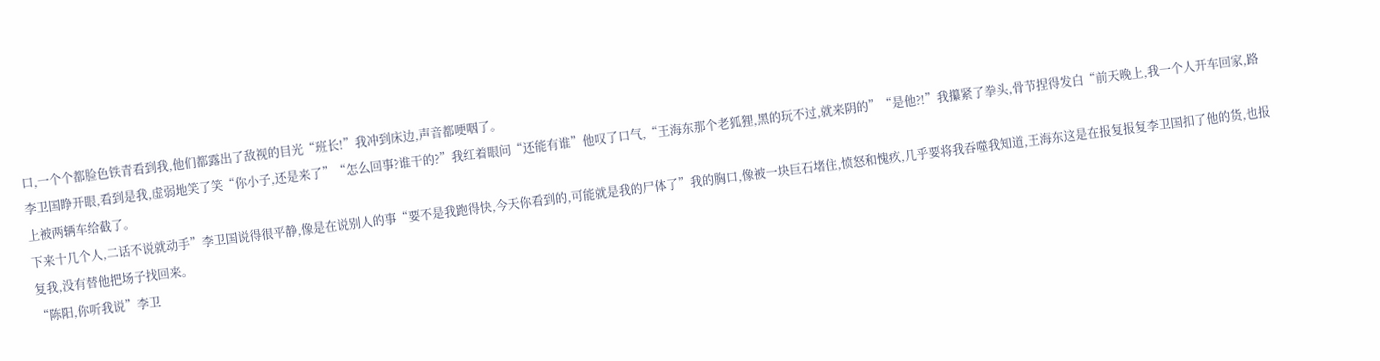口,一个个都脸色铁青看到我,他们都露出了敌视的目光“班长!”我冲到床边,声音都哽咽了。
李卫国睁开眼,看到是我,虚弱地笑了笑“你小子,还是来了”“怎么回事?谁干的?”我红着眼问“还能有谁”他叹了口气,“王海东那个老狐狸,黑的玩不过,就来阴的”“是他?!”我攥紧了拳头,骨节捏得发白“前天晚上,我一个人开车回家,路上被两辆车给截了。
下来十几个人,二话不说就动手”李卫国说得很平静,像是在说别人的事“要不是我跑得快,今天你看到的,可能就是我的尸体了”我的胸口,像被一块巨石堵住,愤怒和愧疚,几乎要将我吞噬我知道,王海东这是在报复报复李卫国扣了他的货,也报复我,没有替他把场子找回来。
“陈阳,你听我说”李卫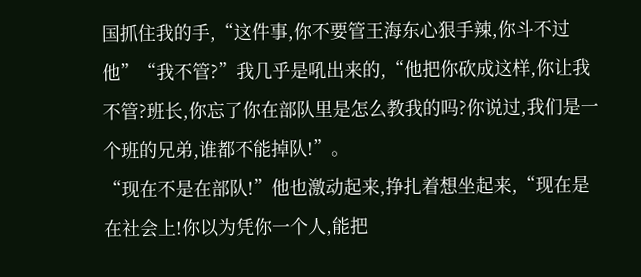国抓住我的手,“这件事,你不要管王海东心狠手辣,你斗不过他”“我不管?”我几乎是吼出来的,“他把你砍成这样,你让我不管?班长,你忘了你在部队里是怎么教我的吗?你说过,我们是一个班的兄弟,谁都不能掉队!”。
“现在不是在部队!”他也激动起来,挣扎着想坐起来,“现在是在社会上!你以为凭你一个人,能把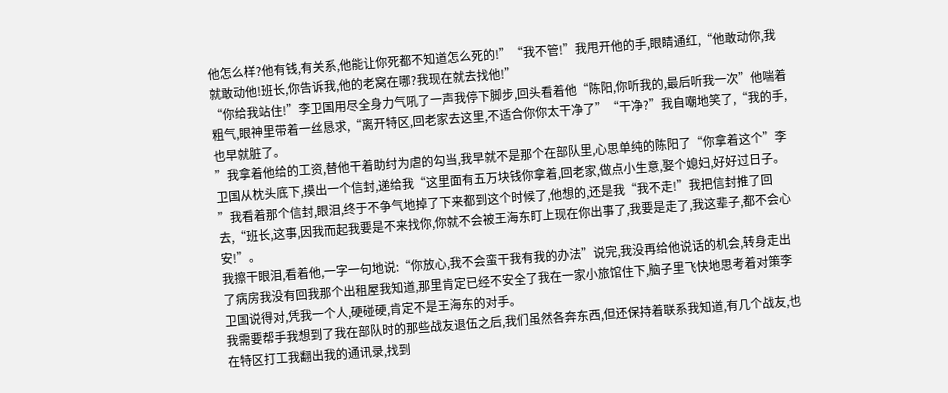他怎么样?他有钱,有关系,他能让你死都不知道怎么死的!”“我不管!”我甩开他的手,眼睛通红,“他敢动你,我就敢动他!班长,你告诉我,他的老窝在哪?我现在就去找他!”
“你给我站住!”李卫国用尽全身力气吼了一声我停下脚步,回头看着他“陈阳,你听我的,最后听我一次”他喘着粗气,眼神里带着一丝恳求,“离开特区,回老家去这里,不适合你你太干净了”“干净?”我自嘲地笑了,“我的手,也早就脏了。
”我拿着他给的工资,替他干着助纣为虐的勾当,我早就不是那个在部队里,心思单纯的陈阳了“你拿着这个”李卫国从枕头底下,摸出一个信封,递给我“这里面有五万块钱你拿着,回老家,做点小生意,娶个媳妇,好好过日子。
”我看着那个信封,眼泪,终于不争气地掉了下来都到这个时候了,他想的,还是我“我不走!”我把信封推了回去,“班长,这事,因我而起我要是不来找你,你就不会被王海东盯上现在你出事了,我要是走了,我这辈子,都不会心安!”。
我擦干眼泪,看着他,一字一句地说:“你放心,我不会蛮干我有我的办法”说完,我没再给他说话的机会,转身走出了病房我没有回我那个出租屋我知道,那里肯定已经不安全了我在一家小旅馆住下,脑子里飞快地思考着对策李卫国说得对,凭我一个人,硬碰硬,肯定不是王海东的对手。
我需要帮手我想到了我在部队时的那些战友退伍之后,我们虽然各奔东西,但还保持着联系我知道,有几个战友,也在特区打工我翻出我的通讯录,找到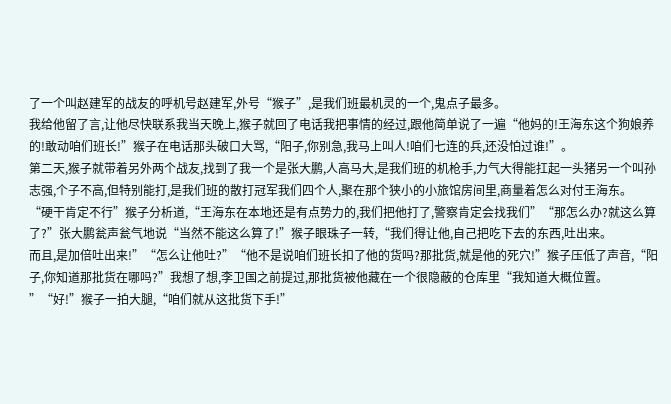了一个叫赵建军的战友的呼机号赵建军,外号“猴子”,是我们班最机灵的一个,鬼点子最多。
我给他留了言,让他尽快联系我当天晚上,猴子就回了电话我把事情的经过,跟他简单说了一遍“他妈的!王海东这个狗娘养的!敢动咱们班长!”猴子在电话那头破口大骂,“阳子,你别急,我马上叫人!咱们七连的兵,还没怕过谁!”。
第二天,猴子就带着另外两个战友,找到了我一个是张大鹏,人高马大,是我们班的机枪手,力气大得能扛起一头猪另一个叫孙志强,个子不高,但特别能打,是我们班的散打冠军我们四个人,聚在那个狭小的小旅馆房间里,商量着怎么对付王海东。
“硬干肯定不行”猴子分析道,“王海东在本地还是有点势力的,我们把他打了,警察肯定会找我们”“那怎么办?就这么算了?”张大鹏瓮声瓮气地说“当然不能这么算了!”猴子眼珠子一转,“我们得让他,自己把吃下去的东西,吐出来。
而且,是加倍吐出来!”“怎么让他吐?”“他不是说咱们班长扣了他的货吗?那批货,就是他的死穴!”猴子压低了声音,“阳子,你知道那批货在哪吗?”我想了想,李卫国之前提过,那批货被他藏在一个很隐蔽的仓库里“我知道大概位置。
”“好!”猴子一拍大腿,“咱们就从这批货下手!”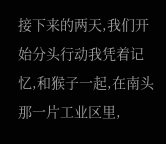接下来的两天,我们开始分头行动我凭着记忆,和猴子一起,在南头那一片工业区里,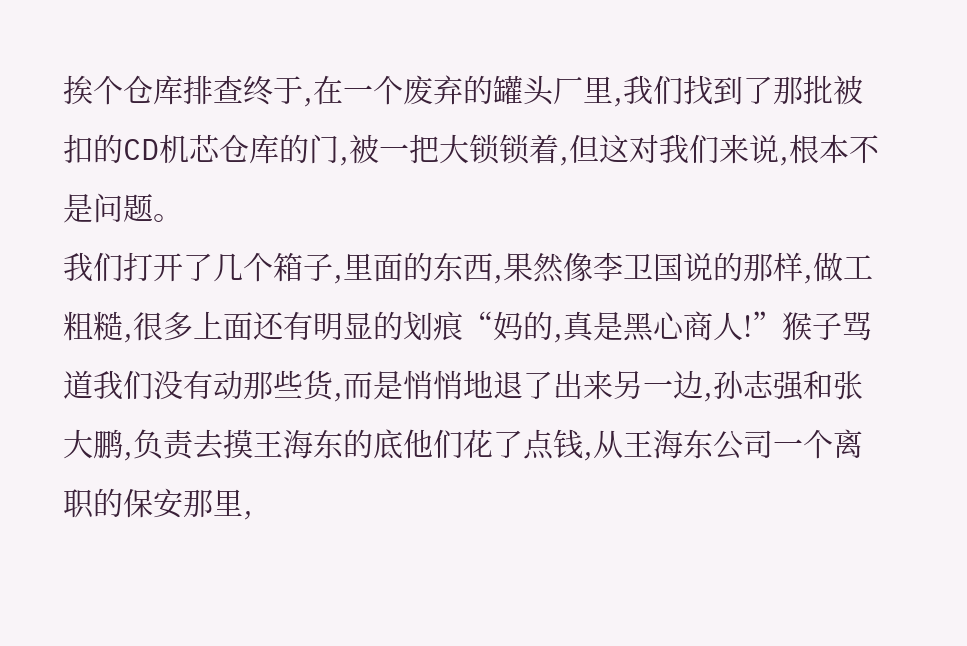挨个仓库排查终于,在一个废弃的罐头厂里,我们找到了那批被扣的CD机芯仓库的门,被一把大锁锁着,但这对我们来说,根本不是问题。
我们打开了几个箱子,里面的东西,果然像李卫国说的那样,做工粗糙,很多上面还有明显的划痕“妈的,真是黑心商人!”猴子骂道我们没有动那些货,而是悄悄地退了出来另一边,孙志强和张大鹏,负责去摸王海东的底他们花了点钱,从王海东公司一个离职的保安那里,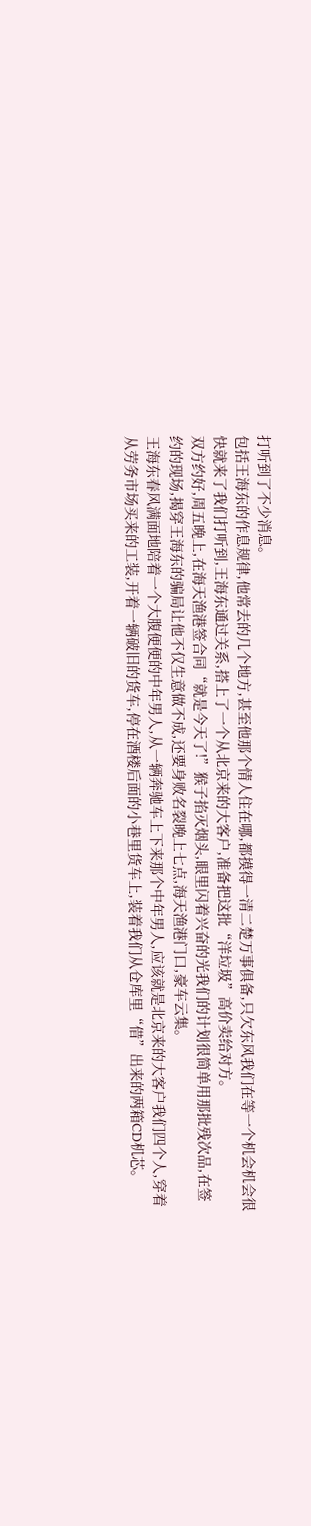打听到了不少消息。
包括王海东的作息规律,他常去的几个地方,甚至他那个情人住在哪,都摸得一清二楚万事俱备,只欠东风我们在等一个机会机会很快就来了我们打听到,王海东通过关系,搭上了一个从北京来的大客户,准备把这批“洋垃圾”高价卖给对方。
双方约好,周五晚上,在海天渔港签合同“就是今天了!”猴子掐灭烟头,眼里闪着兴奋的光我们的计划很简单用那批残次品,在签约的现场,揭穿王海东的骗局让他不仅生意做不成,还要身败名裂晚上七点,海天渔港门口,豪车云集。
王海东春风满面地陪着一个大腹便便的中年男人,从一辆奔驰车上下来那个中年男人,应该就是北京来的大客户我们四个人,穿着从劳务市场买来的工装,开着一辆破旧的货车,停在酒楼后面的小巷里货车上,装着我们从仓库里“借”出来的两箱CD机芯。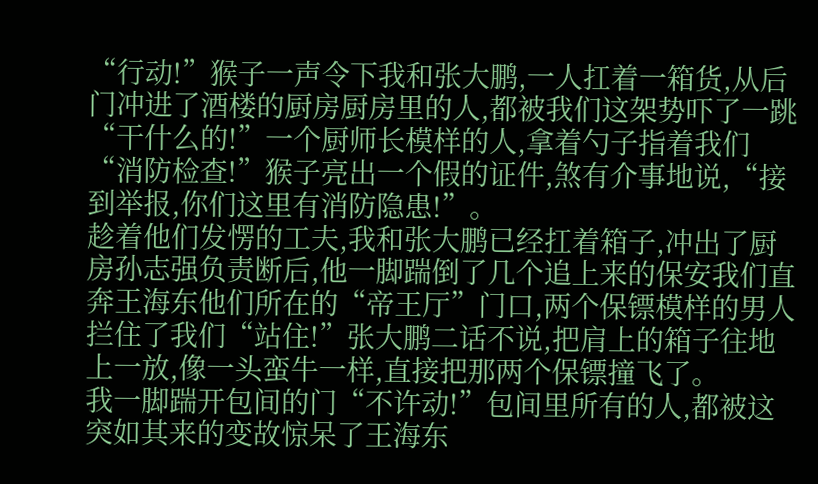“行动!”猴子一声令下我和张大鹏,一人扛着一箱货,从后门冲进了酒楼的厨房厨房里的人,都被我们这架势吓了一跳“干什么的!”一个厨师长模样的人,拿着勺子指着我们“消防检查!”猴子亮出一个假的证件,煞有介事地说,“接到举报,你们这里有消防隐患!”。
趁着他们发愣的工夫,我和张大鹏已经扛着箱子,冲出了厨房孙志强负责断后,他一脚踹倒了几个追上来的保安我们直奔王海东他们所在的“帝王厅”门口,两个保镖模样的男人拦住了我们“站住!”张大鹏二话不说,把肩上的箱子往地上一放,像一头蛮牛一样,直接把那两个保镖撞飞了。
我一脚踹开包间的门“不许动!”包间里所有的人,都被这突如其来的变故惊呆了王海东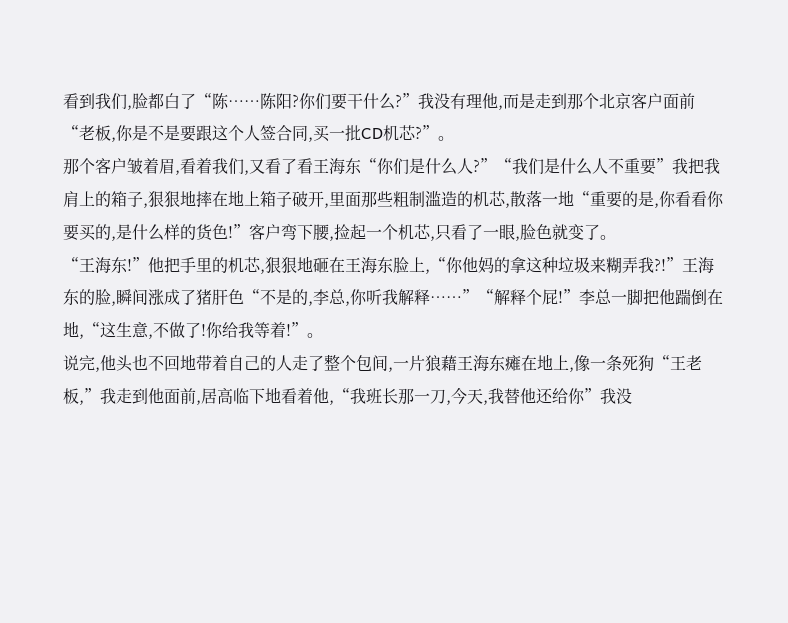看到我们,脸都白了“陈……陈阳?你们要干什么?”我没有理他,而是走到那个北京客户面前“老板,你是不是要跟这个人签合同,买一批CD机芯?”。
那个客户皱着眉,看着我们,又看了看王海东“你们是什么人?”“我们是什么人不重要”我把我肩上的箱子,狠狠地摔在地上箱子破开,里面那些粗制滥造的机芯,散落一地“重要的是,你看看你要买的,是什么样的货色!”客户弯下腰,捡起一个机芯,只看了一眼,脸色就变了。
“王海东!”他把手里的机芯,狠狠地砸在王海东脸上,“你他妈的拿这种垃圾来糊弄我?!”王海东的脸,瞬间涨成了猪肝色“不是的,李总,你听我解释……”“解释个屁!”李总一脚把他踹倒在地,“这生意,不做了!你给我等着!”。
说完,他头也不回地带着自己的人走了整个包间,一片狼藉王海东瘫在地上,像一条死狗“王老板,”我走到他面前,居高临下地看着他,“我班长那一刀,今天,我替他还给你”我没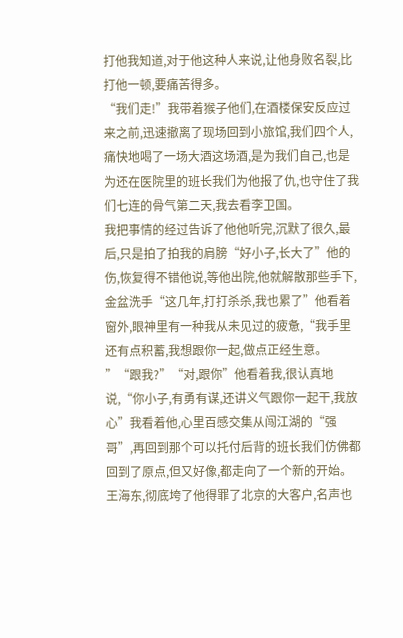打他我知道,对于他这种人来说,让他身败名裂,比打他一顿,要痛苦得多。
“我们走!”我带着猴子他们,在酒楼保安反应过来之前,迅速撤离了现场回到小旅馆,我们四个人,痛快地喝了一场大酒这场酒,是为我们自己,也是为还在医院里的班长我们为他报了仇,也守住了我们七连的骨气第二天,我去看李卫国。
我把事情的经过告诉了他他听完,沉默了很久,最后,只是拍了拍我的肩膀“好小子,长大了”他的伤,恢复得不错他说,等他出院,他就解散那些手下,金盆洗手“这几年,打打杀杀,我也累了”他看着窗外,眼神里有一种我从未见过的疲惫,“我手里还有点积蓄,我想跟你一起,做点正经生意。
”“跟我?”“对,跟你”他看着我,很认真地说,“你小子,有勇有谋,还讲义气跟你一起干,我放心”我看着他,心里百感交集从闯江湖的“强哥”,再回到那个可以托付后背的班长我们仿佛都回到了原点,但又好像,都走向了一个新的开始。
王海东,彻底垮了他得罪了北京的大客户,名声也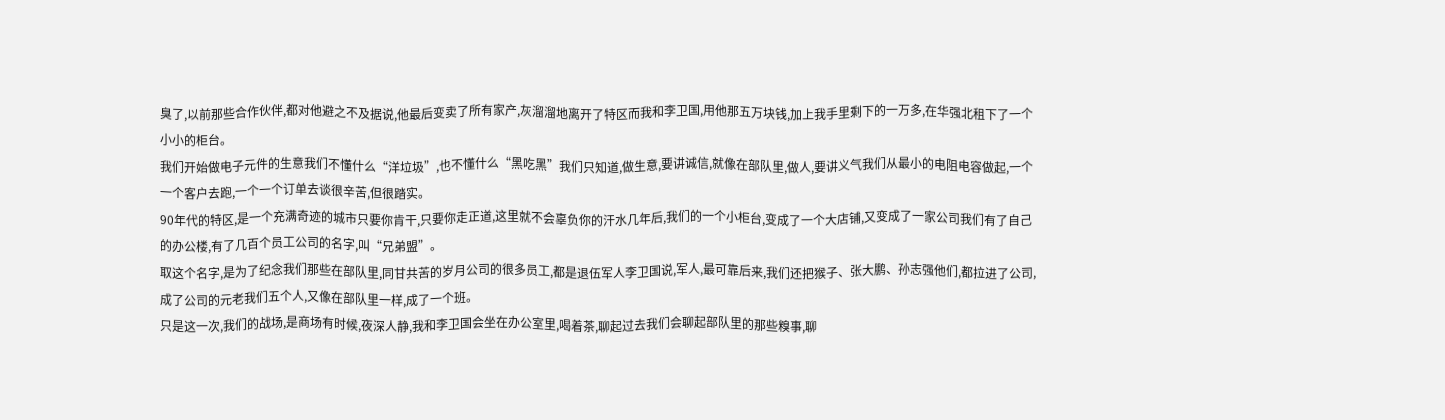臭了,以前那些合作伙伴,都对他避之不及据说,他最后变卖了所有家产,灰溜溜地离开了特区而我和李卫国,用他那五万块钱,加上我手里剩下的一万多,在华强北租下了一个小小的柜台。
我们开始做电子元件的生意我们不懂什么“洋垃圾”,也不懂什么“黑吃黑”我们只知道,做生意,要讲诚信,就像在部队里,做人,要讲义气我们从最小的电阻电容做起,一个一个客户去跑,一个一个订单去谈很辛苦,但很踏实。
90年代的特区,是一个充满奇迹的城市只要你肯干,只要你走正道,这里就不会辜负你的汗水几年后,我们的一个小柜台,变成了一个大店铺,又变成了一家公司我们有了自己的办公楼,有了几百个员工公司的名字,叫“兄弟盟”。
取这个名字,是为了纪念我们那些在部队里,同甘共苦的岁月公司的很多员工,都是退伍军人李卫国说,军人,最可靠后来,我们还把猴子、张大鹏、孙志强他们,都拉进了公司,成了公司的元老我们五个人,又像在部队里一样,成了一个班。
只是这一次,我们的战场,是商场有时候,夜深人静,我和李卫国会坐在办公室里,喝着茶,聊起过去我们会聊起部队里的那些糗事,聊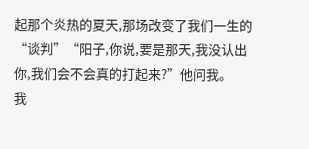起那个炎热的夏天,那场改变了我们一生的“谈判”“阳子,你说,要是那天,我没认出你,我们会不会真的打起来?”他问我。
我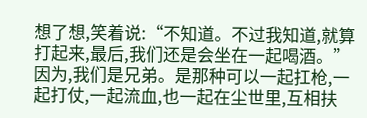想了想,笑着说:“不知道。不过我知道,就算打起来,最后,我们还是会坐在一起喝酒。”因为,我们是兄弟。是那种可以一起扛枪,一起打仗,一起流血,也一起在尘世里,互相扶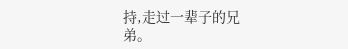持,走过一辈子的兄弟。